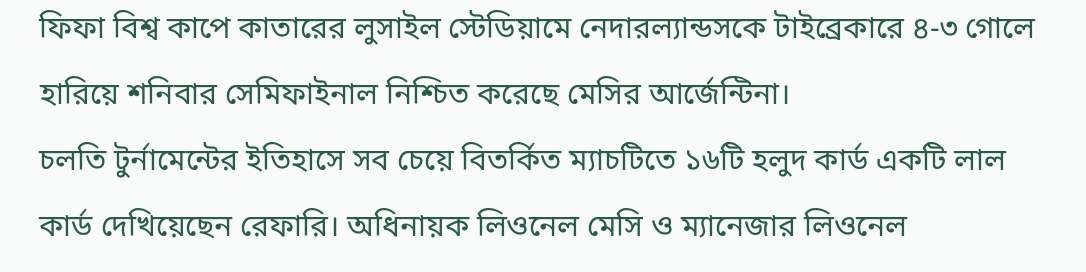ফিফা বিশ্ব কাপে কাতারের লুসাইল স্টেডিয়ামে নেদারল্যান্ডসকে টাইব্রেকারে ৪-৩ গোলে হারিয়ে শনিবার সেমিফাইনাল নিশ্চিত করেছে মেসির আর্জেন্টিনা।
চলতি টুর্নামেন্টের ইতিহাসে সব চেয়ে বিতর্কিত ম্যাচটিতে ১৬টি হলুদ কার্ড একটি লাল কার্ড দেখিয়েছেন রেফারি। অধিনায়ক লিওনেল মেসি ও ম্যানেজার লিওনেল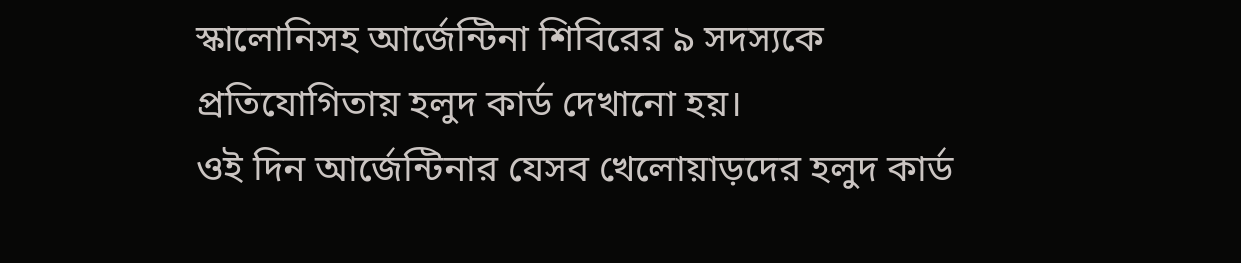স্কালোনিসহ আর্জেন্টিনা শিবিরের ৯ সদস্যকে প্রতিযোগিতায় হলুদ কার্ড দেখানো হয়।
ওই দিন আর্জেন্টিনার যেসব খেলোয়াড়দের হলুদ কার্ড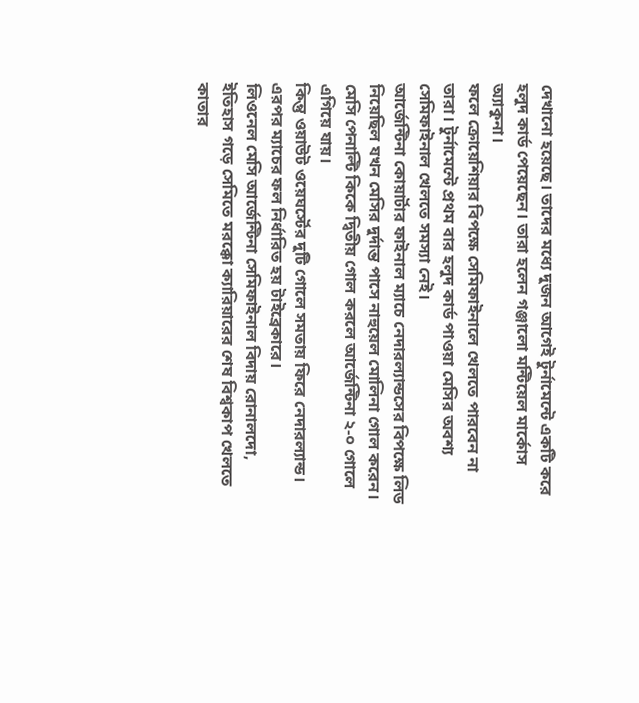দেখানো হয়েছে। তাদের মধ্যে দুজন আগেই টুর্নামেন্টে একটি করে হলুদ কার্ড পেয়েছেন। তারা হলেন গঞ্জালো মন্টিয়েল মার্কোস অ্যাকুনা।
ফলে ক্রোয়েশিয়ার বিপক্ষে সেমিফাইনালে খেলতে পারবেন না তারা। টুর্নামেন্টে প্রথম বার হলুদ কার্ড পাওয়া মেসির অবশ্য সেমিফাইনাল খেলতে সমস্যা নেই।
আর্জেন্টিনা কোয়ার্টার ফাইনাল ম্যাচে নেদারল্যান্ডসের বিপক্ষে লিড নিয়েছিল যখন মেসির দুর্দান্ত পাসে নাহুয়েল মোলিনা গোল করেন। মেসি পেনাল্টি কিকে দ্বিতীয় গোল করলে আর্জেন্টিনা ২-০ গোলে এগিয়ে যায়।
কিন্তু ওয়াউট ওয়েঘর্স্টের দুটি গোলে সমতায় ফিরে নেদারল্যান্ড। এরপর ম্যাচের ফল নির্ধারিত হয় টাইব্রেকারে।
লিওনেল মেসি আর্জেন্টিনা সেমিফাইনাল বিদায় রোনালদো, ইতিহাস গড়ে সেমিতে মরক্কো ক্যারিয়ারের শেষ বিশ্বকাপ খেলতে কাতার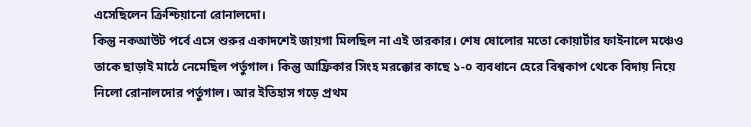এসেছিলেন ক্রিশ্চিয়ানো রোনালদো।
কিন্তু নকআউট পর্বে এসে শুরুর একাদশেই জায়গা মিলছিল না এই তারকার। শেষ ষোলোর মতো কোয়ার্টার ফাইনালে মঞ্চেও তাকে ছাড়াই মাঠে নেমেছিল পর্তুগাল। কিন্তু আফ্রিকার সিংহ মরক্কোর কাছে ১-০ ব্যবধানে হেরে বিশ্বকাপ থেকে বিদায় নিয়ে নিলো রোনালদোর পর্তুগাল। আর ইতিহাস গড়ে প্রথম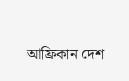আফ্রিকান দেশ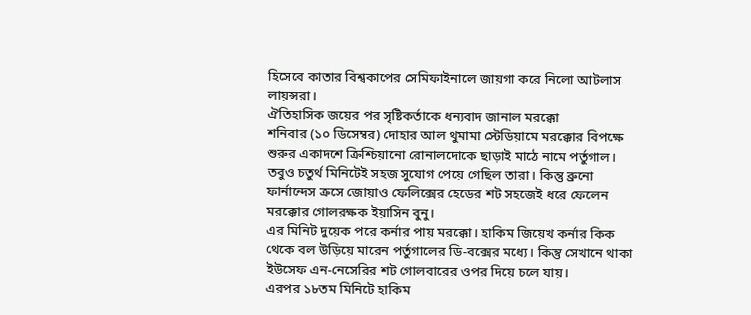হিসেবে কাতার বিশ্বকাপের সেমিফাইনালে জায়গা করে নিলো আটলাস লায়ন্সরা।
ঐতিহাসিক জয়ের পর সৃষ্টিকর্তাকে ধন্যবাদ জানাল মরক্কো
শনিবার (১০ ডিসেম্বর) দোহার আল থুমামা স্টেডিয়ামে মরক্কোর বিপক্ষে শুরুর একাদশে ক্রিশ্চিয়ানো রোনালদোকে ছাড়াই মাঠে নামে পর্তুগাল।
তবুও চতুর্থ মিনিটেই সহজ সুযোগ পেয়ে গেছিল তারা। কিন্তু ব্রুনো ফার্নান্দেস ক্রসে জোয়াও ফেলিক্সের হেডের শট সহজেই ধরে ফেলেন মরক্কোর গোলরক্ষক ইয়াসিন বুনু।
এর মিনিট দুয়েক পরে কর্নার পায় মরক্কো। হাকিম জিয়েখ কর্নার কিক থেকে বল উড়িয়ে মারেন পর্তুগালের ডি-বক্সের মধ্যে। কিন্তু সেখানে থাকা ইউসেফ এন-নেসেরির শট গোলবারের ওপর দিয়ে চলে যায়।
এরপর ১৮তম মিনিটে হাকিম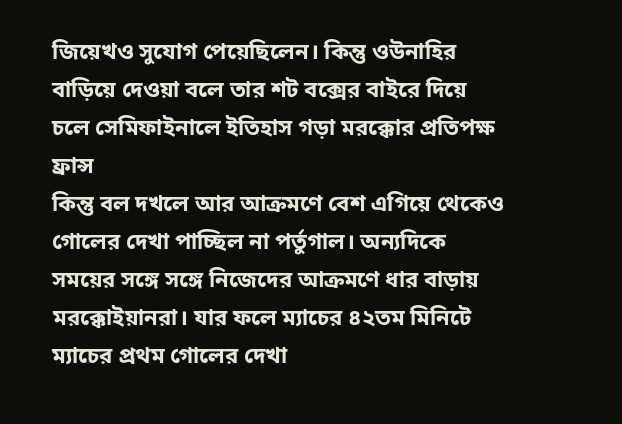জিয়েখও সুযোগ পেয়েছিলেন। কিন্তু ওউনাহির বাড়িয়ে দেওয়া বলে তার শট বক্সের বাইরে দিয়ে চলে সেমিফাইনালে ইতিহাস গড়া মরক্কোর প্রতিপক্ষ ফ্রান্স
কিন্তু বল দখলে আর আক্রমণে বেশ এগিয়ে থেকেও গোলের দেখা পাচ্ছিল না পর্তুগাল। অন্যদিকে সময়ের সঙ্গে সঙ্গে নিজেদের আক্রমণে ধার বাড়ায় মরক্কোইয়ানরা। যার ফলে ম্যাচের ৪২তম মিনিটে ম্যাচের প্রথম গোলের দেখা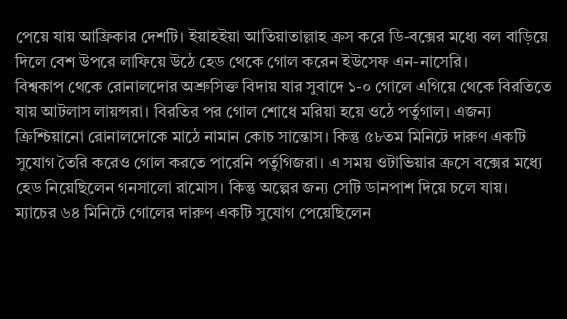পেয়ে যায় আফ্রিকার দেশটি। ইয়াহইয়া আতিয়াতাল্লাহ ক্রস করে ডি-বক্সের মধ্যে বল বাড়িয়ে দিলে বেশ উপরে লাফিয়ে উঠে হেড থেকে গোল করেন ইউসেফ এন-নাসেরি।
বিশ্বকাপ থেকে রোনালদোর অশ্রুসিক্ত বিদায় যার সুবাদে ১-০ গোলে এগিয়ে থেকে বিরতিতে যায় আটলাস লায়ন্সরা। বিরতির পর গোল শোধে মরিয়া হয়ে ওঠে পর্তুগাল। এজন্য ক্রিশ্চিয়ানো রোনালদোকে মাঠে নামান কোচ সান্তোস। কিন্তু ৫৮তম মিনিটে দারুণ একটি সুযোগ তৈরি করেও গোল করতে পারেনি পর্তুগিজরা। এ সময় ওটাভিয়ার ক্রসে বক্সের মধ্যে হেড নিয়েছিলেন গনসালো রামোস। কিন্তু অল্পের জন্য সেটি ডানপাশ দিয়ে চলে যায়।
ম্যাচের ৬৪ মিনিটে গোলের দারুণ একটি সুযোগ পেয়েছিলেন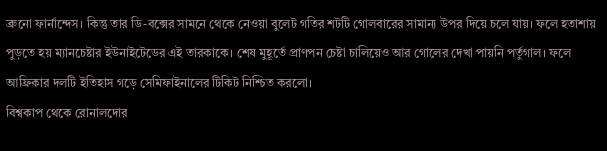ব্রুনো ফার্নান্দেস। কিন্তু তার ডি-বক্সের সামনে থেকে নেওয়া বুলেট গতির শটটি গোলবারের সামান্য উপর দিয়ে চলে যায়। ফলে হতাশায় পুড়তে হয় ম্যানচেষ্টার ইউনাইটেডের এই তারকাকে। শেষ মুহূর্তে প্রাণপন চেষ্টা চালিয়েও আর গোলের দেখা পায়নি পর্তুগাল। ফলে আফ্রিকার দলটি ইতিহাস গড়ে সেমিফাইনালের টিকিট নিশ্চিত করলো।
বিশ্বকাপ থেকে রোনালদোর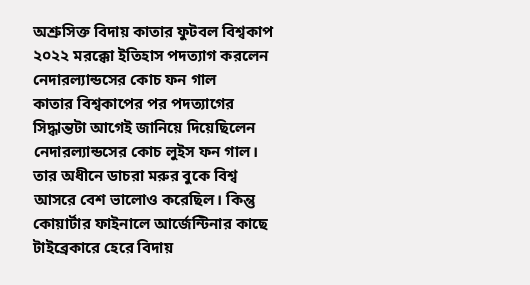অশ্রুসিক্ত বিদায় কাতার ফুটবল বিশ্বকাপ ২০২২ মরক্কো ইতিহাস পদত্যাগ করলেন নেদারল্যান্ডসের কোচ ফন গাল
কাতার বিশ্বকাপের পর পদত্যাগের সিদ্ধান্তটা আগেই জানিয়ে দিয়েছিলেন নেদারল্যান্ডসের কোচ লুইস ফন গাল। তার অধীনে ডাচরা মরুর বুকে বিশ্ব আসরে বেশ ভালোও করেছিল। কিন্তু কোয়ার্টার ফাইনালে আর্জেন্টিনার কাছে টাইব্রেকারে হেরে বিদায়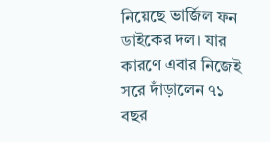নিয়েছে ভার্জিল ফন ডাইকের দল। যার কারণে এবার নিজেই সরে দাঁড়ালেন ৭১ বছর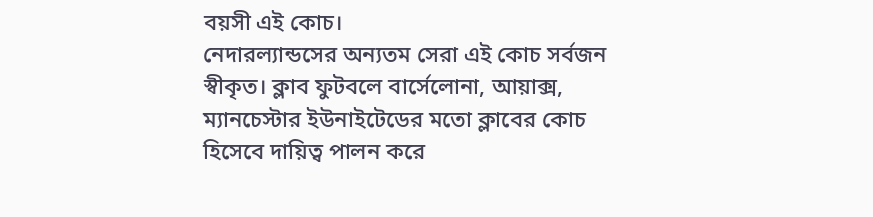বয়সী এই কোচ।
নেদারল্যান্ডসের অন্যতম সেরা এই কোচ সর্বজন স্বীকৃত। ক্লাব ফুটবলে বার্সেলোনা, আয়াক্স, ম্যানচেস্টার ইউনাইটেডের মতো ক্লাবের কোচ হিসেবে দায়িত্ব পালন করে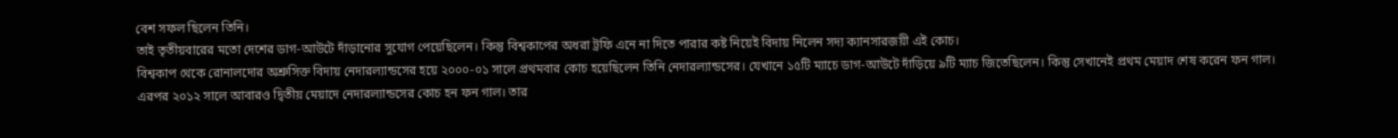বেশ সফল ছিলেন তিনি।
তাই তৃতীয়বারের মতো দেশের ডাগ-আউটে দাঁড়ানোর সুযোগ পেয়েছিলেন। কিন্তু বিশ্বকাপের অধরা ট্রফি এনে না দিতে পারার কষ্ট নিয়েই বিদায় নিলেন সদ্য ক্যানসারজয়ী এই কোচ।
বিশ্বকাপ থেকে রোনালদোর অশ্রুসিক্ত বিদায় নেদারল্যান্ডসের হয়ে ২০০০-০১ সালে প্রথমবার কোচ হয়েছিলেন তিনি নেদারল্যান্ডসের। যেখানে ১৫টি ম্যাচে ডাগ-আউটে দাঁড়িয়ে ৯টি ম্যাচ জিতেছিলেন। কিন্তু সেখানেই প্রথম মেয়াদ শেষ করেন ফন গাল।
এরপর ২০১২ সালে আবারও দ্বিতীয় মেয়াদে নেদারল্যান্ডসের কোচ হন ফন গাল। তার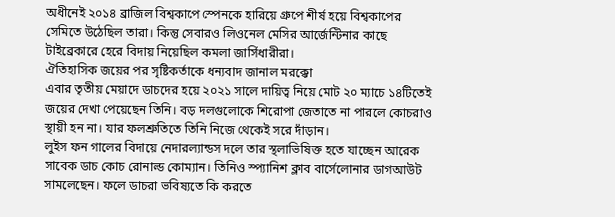অধীনেই ২০১৪ ব্রাজিল বিশ্বকাপে স্পেনকে হারিয়ে গ্রুপে শীর্ষ হয়ে বিশ্বকাপের সেমিতে উঠেছিল তারা। কিন্তু সেবারও লিওনেল মেসির আর্জেন্টিনার কাছে টাইব্রেকারে হেরে বিদায় নিয়েছিল কমলা জার্সিধারীরা।
ঐতিহাসিক জয়ের পর সৃষ্টিকর্তাকে ধন্যবাদ জানাল মরক্কো
এবার তৃতীয় মেয়াদে ডাচদের হয়ে ২০২১ সালে দায়িত্ব নিয়ে মোট ২০ ম্যাচে ১৪টিতেই জয়ের দেখা পেয়েছেন তিনি। বড় দলগুলোকে শিরোপা জেতাতে না পারলে কোচরাও স্থায়ী হন না। যার ফলশ্রুতিতে তিনি নিজে থেকেই সরে দাঁড়ান।
লুইস ফন গালের বিদায়ে নেদারল্যান্ডস দলে তার স্থলাভিষিক্ত হতে যাচ্ছেন আরেক সাবেক ডাচ কোচ রোনাল্ড কোম্যান। তিনিও স্প্যানিশ ক্লাব বার্সেলোনার ডাগআউট সামলেছেন। ফলে ডাচরা ভবিষ্যতে কি করতে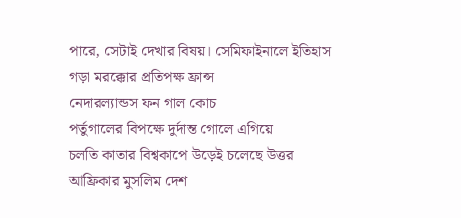পারে, সেটাই দেখার বিষয়। সেমিফাইনালে ইতিহাস গড়া মরক্কোর প্রতিপক্ষ ফ্রান্স
নেদারল্যান্ডস ফন গাল কোচ
পর্তুগালের বিপক্ষে দুর্দান্ত গোলে এগিয়ে
চলতি কাতার বিশ্বকাপে উড়েই চলেছে উত্তর আফ্রিকার মুসলিম দেশ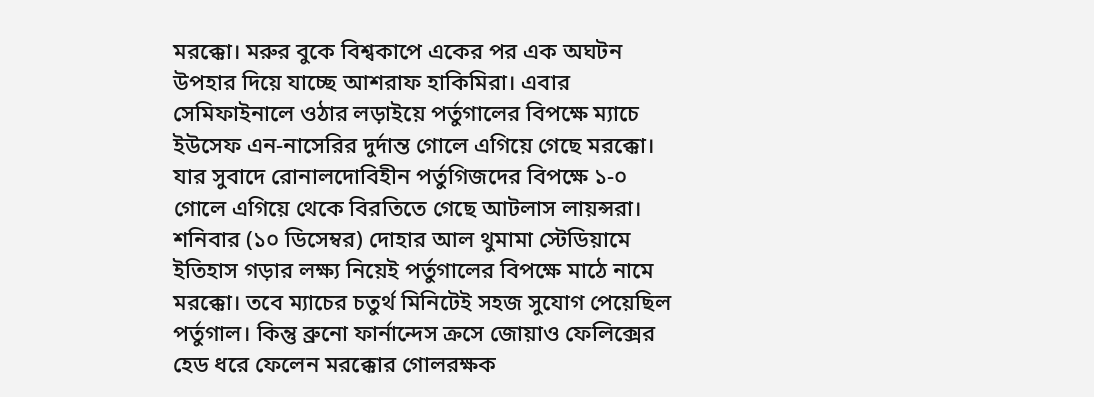মরক্কো। মরুর বুকে বিশ্বকাপে একের পর এক অঘটন উপহার দিয়ে যাচ্ছে আশরাফ হাকিমিরা। এবার সেমিফাইনালে ওঠার লড়াইয়ে পর্তুগালের বিপক্ষে ম্যাচে ইউসেফ এন-নাসেরির দুর্দান্ত গোলে এগিয়ে গেছে মরক্কো। যার সুবাদে রোনালদোবিহীন পর্তুগিজদের বিপক্ষে ১-০ গোলে এগিয়ে থেকে বিরতিতে গেছে আটলাস লায়ন্সরা।
শনিবার (১০ ডিসেম্বর) দোহার আল থুমামা স্টেডিয়ামে ইতিহাস গড়ার লক্ষ্য নিয়েই পর্তুগালের বিপক্ষে মাঠে নামে মরক্কো। তবে ম্যাচের চতুর্থ মিনিটেই সহজ সুযোগ পেয়েছিল পর্তুগাল। কিন্তু ব্রুনো ফার্নান্দেস ক্রসে জোয়াও ফেলিক্সের হেড ধরে ফেলেন মরক্কোর গোলরক্ষক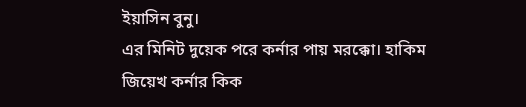ইয়াসিন বুনু।
এর মিনিট দুয়েক পরে কর্নার পায় মরক্কো। হাকিম জিয়েখ কর্নার কিক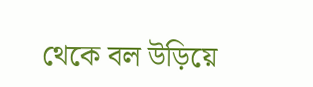থেকে বল উড়িয়ে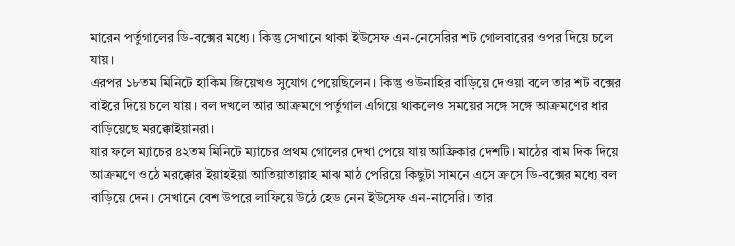মারেন পর্তুগালের ডি-বক্সের মধ্যে। কিন্তু সেখানে থাকা ইউসেফ এন-নেসেরির শট গোলবারের ওপর দিয়ে চলে যায়।
এরপর ১৮তম মিনিটে হাকিম জিয়েখও সুযোগ পেয়েছিলেন। কিন্তু ওউনাহির বাড়িয়ে দেওয়া বলে তার শট বক্সের বাইরে দিয়ে চলে যায়। বল দখলে আর আক্রমণে পর্তুগাল এগিয়ে থাকলেও সময়ের সঙ্গে সঙ্গে আক্রমণের ধার বাড়িয়েছে মরক্কোইয়ানরা।
যার ফলে ম্যাচের ৪২তম মিনিটে ম্যাচের প্রথম গোলের দেখা পেয়ে যায় আফ্রিকার দেশটি। মাঠের বাম দিক দিয়ে আক্রমণে ওঠে মরক্কোর ইয়াহইয়া আতিয়াতাল্লাহ মাঝ মাঠ পেরিয়ে কিছুটা সামনে এসে ক্রসে ডি-বক্সের মধ্যে বল বাড়িয়ে দেন। সেখানে বেশ উপরে লাফিয়ে উঠে হেড নেন ইউসেফ এন-নাসেরি। তার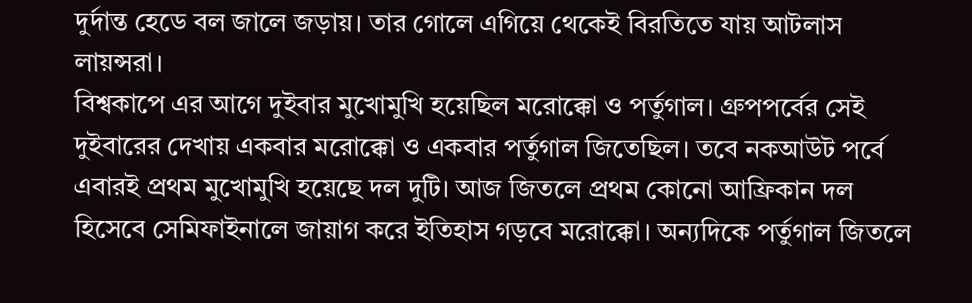দুর্দান্ত হেডে বল জালে জড়ায়। তার গোলে এগিয়ে থেকেই বিরতিতে যায় আটলাস লায়ন্সরা।
বিশ্বকাপে এর আগে দুইবার মুখোমুখি হয়েছিল মরোক্কো ও পর্তুগাল। গ্রুপপর্বের সেই দুইবারের দেখায় একবার মরোক্কো ও একবার পর্তুগাল জিতেছিল। তবে নকআউট পর্বে এবারই প্রথম মুখোমুখি হয়েছে দল দুটি। আজ জিতলে প্রথম কোনো আফ্রিকান দল হিসেবে সেমিফাইনালে জায়াগ করে ইতিহাস গড়বে মরোক্কো। অন্যদিকে পর্তুগাল জিতলে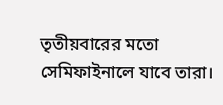তৃতীয়বারের মতো সেমিফাইনালে যাবে তারা।